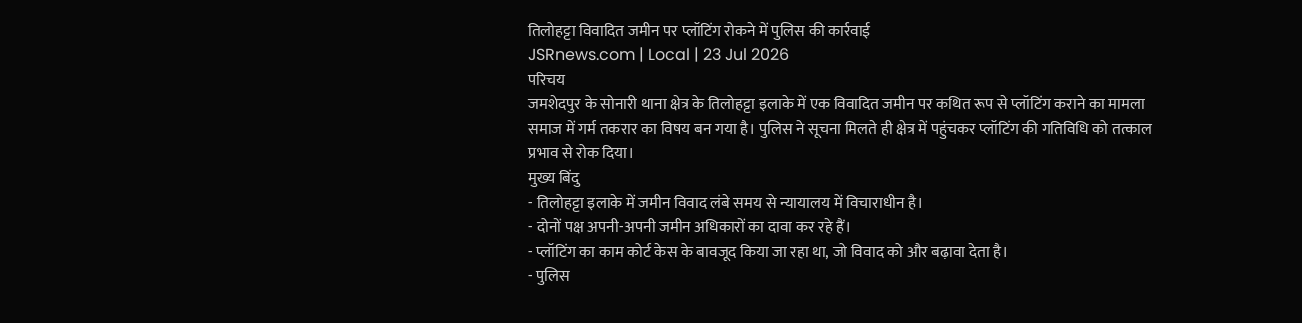तिलोहट्टा विवादित जमीन पर प्लॉटिंग रोकने में पुलिस की कार्रवाई
JSRnews.com | Local | 23 Jul 2026
परिचय
जमशेदपुर के सोनारी थाना क्षेत्र के तिलोहट्टा इलाके में एक विवादित जमीन पर कथित रूप से प्लॉटिंग कराने का मामला समाज में गर्म तकरार का विषय बन गया है। पुलिस ने सूचना मिलते ही क्षेत्र में पहुंचकर प्लॉटिंग की गतिविधि को तत्काल प्रभाव से रोक दिया।
मुख्य बिंदु
- तिलोहट्टा इलाके में जमीन विवाद लंबे समय से न्यायालय में विचाराधीन है।
- दोनों पक्ष अपनी-अपनी जमीन अधिकारों का दावा कर रहे हैं।
- प्लॉटिंग का काम कोर्ट केस के बावजूद किया जा रहा था, जो विवाद को और बढ़ावा देता है।
- पुलिस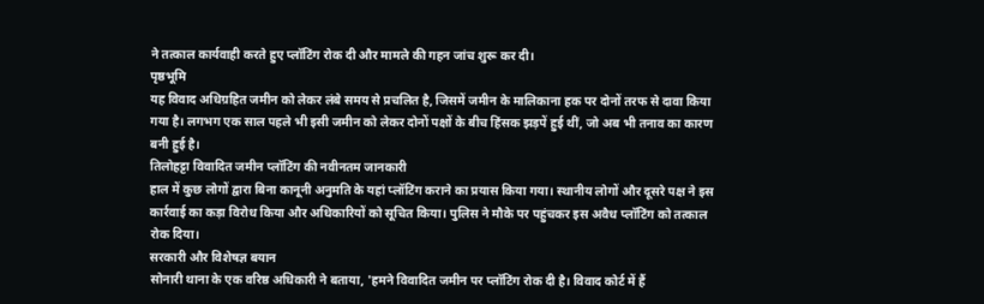ने तत्काल कार्यवाही करते हुए प्लॉटिंग रोक दी और मामले की गहन जांच शुरू कर दी।
पृष्ठभूमि
यह विवाद अधिग्रहित जमीन को लेकर लंबे समय से प्रचलित है, जिसमें जमीन के मालिकाना हक पर दोनों तरफ से दावा किया गया है। लगभग एक साल पहले भी इसी जमीन को लेकर दोनों पक्षों के बीच हिंसक झड़पें हुई थीं, जो अब भी तनाव का कारण बनी हुई है।
तिलोहट्टा विवादित जमीन प्लॉटिंग की नवीनतम जानकारी
हाल में कुछ लोगों द्वारा बिना कानूनी अनुमति के यहां प्लॉटिंग कराने का प्रयास किया गया। स्थानीय लोगों और दूसरे पक्ष ने इस कार्रवाई का कड़ा विरोध किया और अधिकारियों को सूचित किया। पुलिस ने मौके पर पहुंचकर इस अवैध प्लॉटिंग को तत्काल रोक दिया।
सरकारी और विशेषज्ञ बयान
सोनारी थाना के एक वरिष्ठ अधिकारी ने बताया, 'हमने विवादित जमीन पर प्लॉटिंग रोक दी है। विवाद कोर्ट में हैं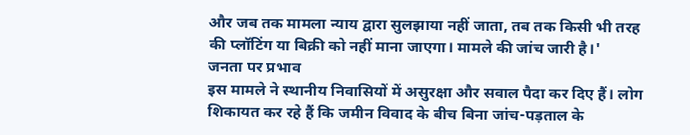और जब तक मामला न्याय द्वारा सुलझाया नहीं जाता, तब तक किसी भी तरह की प्लॉटिंग या बिक्री को नहीं माना जाएगा। मामले की जांच जारी है।'
जनता पर प्रभाव
इस मामले ने स्थानीय निवासियों में असुरक्षा और सवाल पैदा कर दिए हैं। लोग शिकायत कर रहे हैं कि जमीन विवाद के बीच बिना जांच-पड़ताल के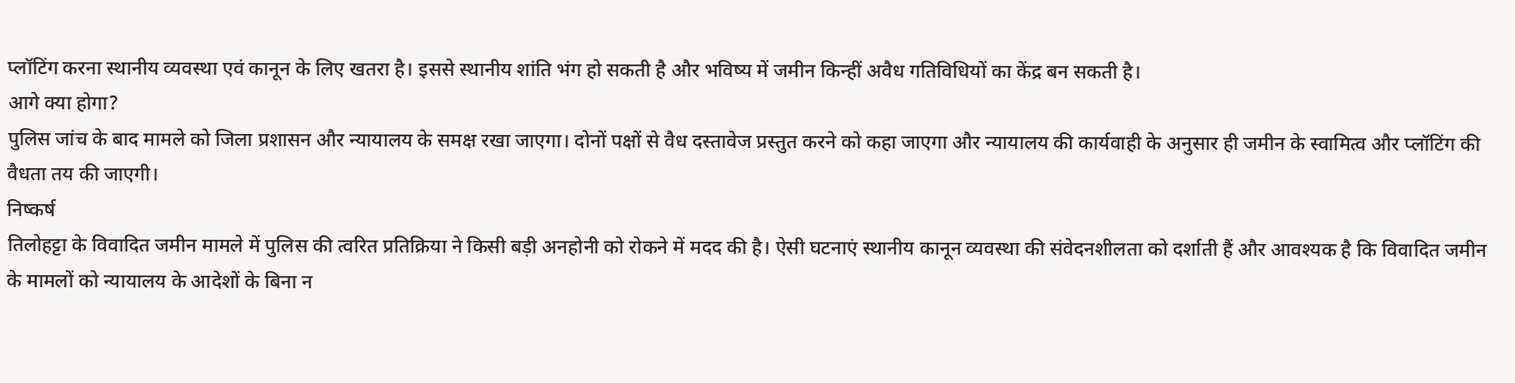प्लॉटिंग करना स्थानीय व्यवस्था एवं कानून के लिए खतरा है। इससे स्थानीय शांति भंग हो सकती है और भविष्य में जमीन किन्हीं अवैध गतिविधियों का केंद्र बन सकती है।
आगे क्या होगा?
पुलिस जांच के बाद मामले को जिला प्रशासन और न्यायालय के समक्ष रखा जाएगा। दोनों पक्षों से वैध दस्तावेज प्रस्तुत करने को कहा जाएगा और न्यायालय की कार्यवाही के अनुसार ही जमीन के स्वामित्व और प्लॉटिंग की वैधता तय की जाएगी।
निष्कर्ष
तिलोहट्टा के विवादित जमीन मामले में पुलिस की त्वरित प्रतिक्रिया ने किसी बड़ी अनहोनी को रोकने में मदद की है। ऐसी घटनाएं स्थानीय कानून व्यवस्था की संवेदनशीलता को दर्शाती हैं और आवश्यक है कि विवादित जमीन के मामलों को न्यायालय के आदेशों के बिना न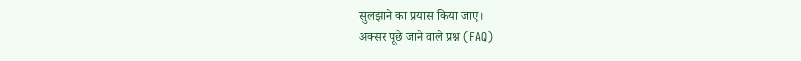सुलझाने का प्रयास किया जाए।
अक्सर पूछे जाने वाले प्रश्न (FAQ)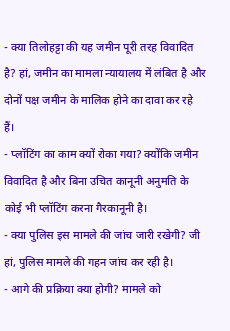- क्या तिलोहट्टा की यह जमीन पूरी तरह विवादित है? हां, जमीन का मामला न्यायालय में लंबित है और दोनों पक्ष जमीन के मालिक होने का दावा कर रहे हैं।
- प्लॉटिंग का काम क्यों रोका गया? क्योंकि जमीन विवादित है और बिना उचित कानूनी अनुमति के कोई भी प्लॉटिंग करना गैरकानूनी है।
- क्या पुलिस इस मामले की जांच जारी रखेगी? जी हां, पुलिस मामले की गहन जांच कर रही है।
- आगे की प्रक्रिया क्या होगी? मामले को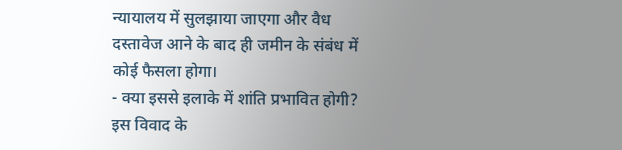न्यायालय में सुलझाया जाएगा और वैध दस्तावेज आने के बाद ही जमीन के संबंध में कोई फैसला होगा।
- क्या इससे इलाके में शांति प्रभावित होगी? इस विवाद के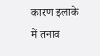कारण इलाके में तनाव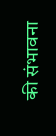की संभावना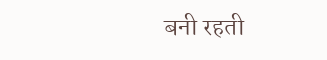बनी रहती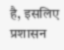है, इसलिए प्रशासन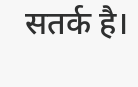सतर्क है।